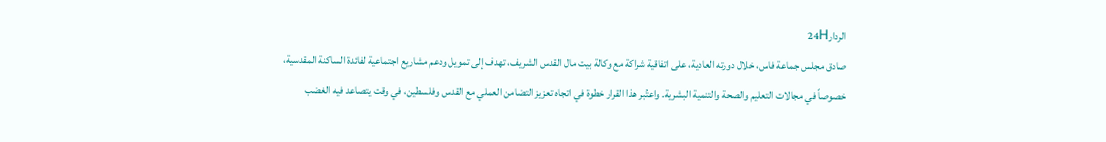الردار24H
صادق مجلس جماعة فاس، خلال دورته العادية، على اتفاقية شراكة مع وكالة بيت مال القدس الشريف، تهدف إلى تمويل ودعم مشاريع اجتماعية لفائدة الساكنة المقدسية، خصوصاً في مجالات التعليم والصحة والتنمية البشرية. واعتُبر هذا القرار خطوة في اتجاه تعزيز التضامن العملي مع القدس وفلسطين، في وقت يتصاعد فيه الغضب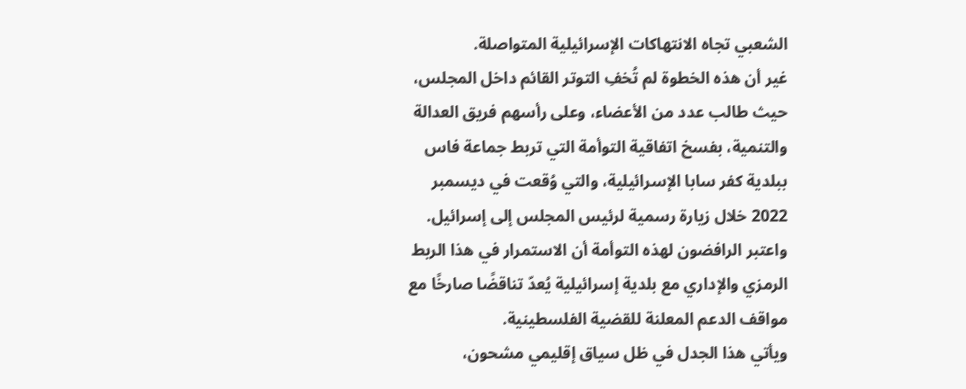الشعبي تجاه الانتهاكات الإسرائيلية المتواصلة.
غير أن هذه الخطوة لم تُخفِ التوتر القائم داخل المجلس، حيث طالب عدد من الأعضاء، وعلى رأسهم فريق العدالة والتنمية، بفسخ اتفاقية التوأمة التي تربط جماعة فاس ببلدية كفر سابا الإسرائيلية، والتي وُقعت في ديسمبر 2022 خلال زيارة رسمية لرئيس المجلس إلى إسرائيل. واعتبر الرافضون لهذه التوأمة أن الاستمرار في هذا الربط الرمزي والإداري مع بلدية إسرائيلية يُعدّ تناقضًا صارخًا مع مواقف الدعم المعلنة للقضية الفلسطينية.
ويأتي هذا الجدل في ظل سياق إقليمي مشحون،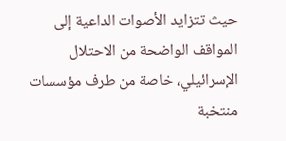حيث تتزايد الأصوات الداعية إلى المواقف الواضحة من الاحتلال الإسرائيلي، خاصة من طرف مؤسسات منتخبة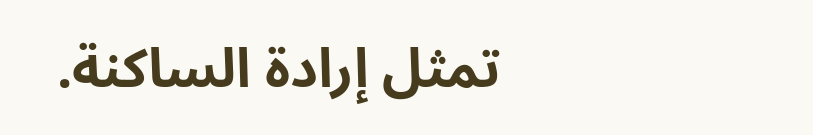تمثل إرادة الساكنة.